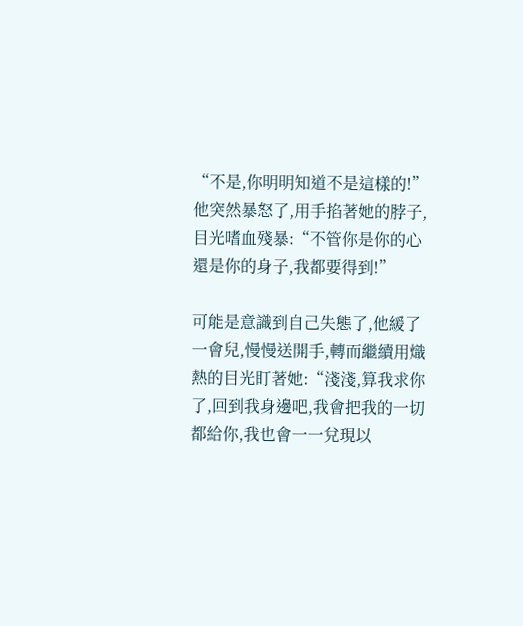“不是,你明明知道不是這樣的!”他突然暴怒了,用手掐著她的脖子,目光嗜血殘暴:“不管你是你的心還是你的身子,我都要得到!”

可能是意識到自己失態了,他緩了一會兒,慢慢送開手,轉而繼續用熾熱的目光盯著她:“淺淺,算我求你了,回到我身邊吧,我會把我的一切都給你,我也會一一兌現以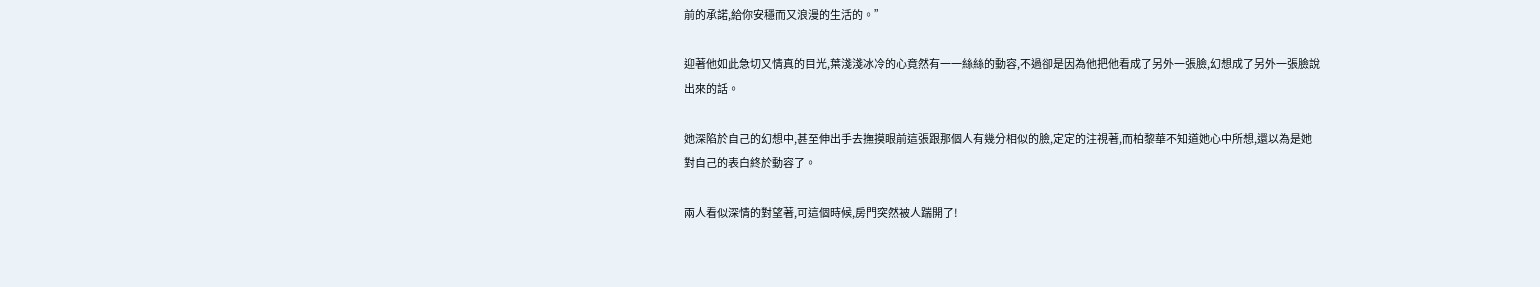前的承諾,給你安穩而又浪漫的生活的。”

迎著他如此急切又情真的目光,葉淺淺冰冷的心竟然有一一絲絲的動容,不過卻是因為他把他看成了另外一張臉,幻想成了另外一張臉說出來的話。

她深陷於自己的幻想中,甚至伸出手去撫摸眼前這張跟那個人有幾分相似的臉,定定的注視著,而柏黎華不知道她心中所想,還以為是她對自己的表白終於動容了。

兩人看似深情的對望著,可這個時候,房門突然被人踹開了!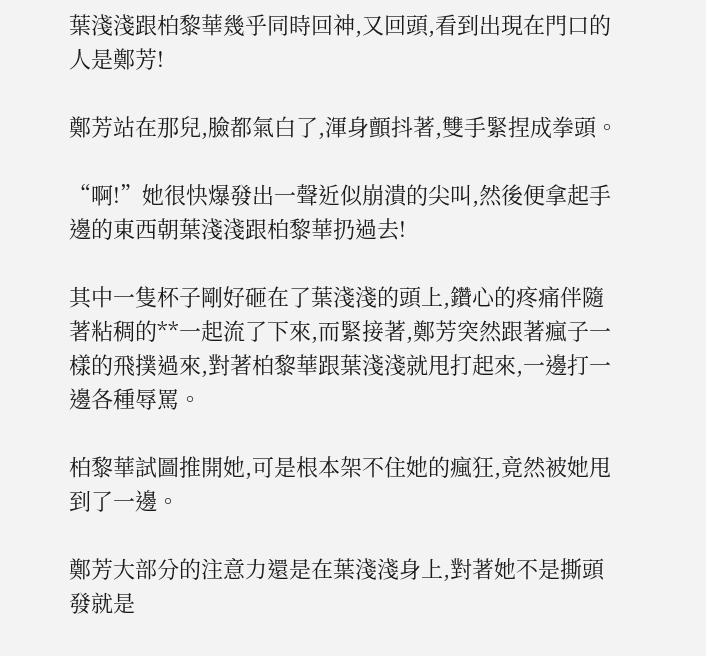葉淺淺跟柏黎華幾乎同時回神,又回頭,看到出現在門口的人是鄭芳!

鄭芳站在那兒,臉都氣白了,渾身顫抖著,雙手緊捏成拳頭。

“啊!”她很快爆發出一聲近似崩潰的尖叫,然後便拿起手邊的東西朝葉淺淺跟柏黎華扔過去!

其中一隻杯子剛好砸在了葉淺淺的頭上,鑽心的疼痛伴隨著粘稠的**一起流了下來,而緊接著,鄭芳突然跟著瘋子一樣的飛撲過來,對著柏黎華跟葉淺淺就甩打起來,一邊打一邊各種辱罵。

柏黎華試圖推開她,可是根本架不住她的瘋狂,竟然被她甩到了一邊。

鄭芳大部分的注意力還是在葉淺淺身上,對著她不是撕頭發就是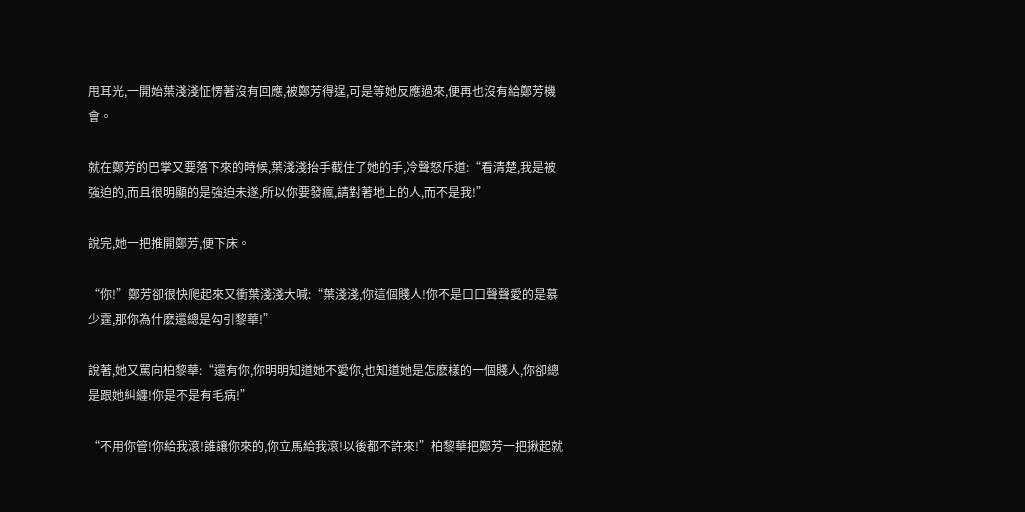甩耳光,一開始葉淺淺怔愣著沒有回應,被鄭芳得逞,可是等她反應過來,便再也沒有給鄭芳機會。

就在鄭芳的巴掌又要落下來的時候,葉淺淺抬手截住了她的手,冷聲怒斥道:“看清楚,我是被強迫的,而且很明顯的是強迫未遂,所以你要發瘋,請對著地上的人,而不是我!”

說完,她一把推開鄭芳,便下床。

“你!”鄭芳卻很快爬起來又衝葉淺淺大喊:“葉淺淺,你這個賤人!你不是口口聲聲愛的是慕少霆,那你為什麽還總是勾引黎華!”

說著,她又罵向柏黎華:“還有你,你明明知道她不愛你,也知道她是怎麽樣的一個賤人,你卻總是跟她糾纏!你是不是有毛病!”

“不用你管!你給我滾!誰讓你來的,你立馬給我滾!以後都不許來!”柏黎華把鄭芳一把揪起就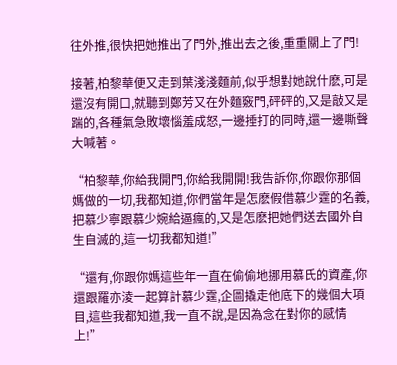往外推,很快把她推出了門外,推出去之後,重重關上了門!

接著,柏黎華便又走到葉淺淺麵前,似乎想對她說什麽,可是還沒有開口,就聽到鄭芳又在外麵竅門,砰砰的,又是敲又是踹的,各種氣急敗壞惱羞成怒,一邊捶打的同時,還一邊嘶聲大喊著。

“柏黎華,你給我開門,你給我開開!我告訴你,你跟你那個媽做的一切,我都知道,你們當年是怎麽假借慕少霆的名義,把慕少寧跟慕少婉給逼瘋的,又是怎麽把她們送去國外自生自滅的,這一切我都知道!”

“還有,你跟你媽這些年一直在偷偷地挪用慕氏的資產,你還跟羅亦淩一起算計慕少霆,企圖撬走他底下的幾個大項目,這些我都知道,我一直不說,是因為念在對你的感情上!”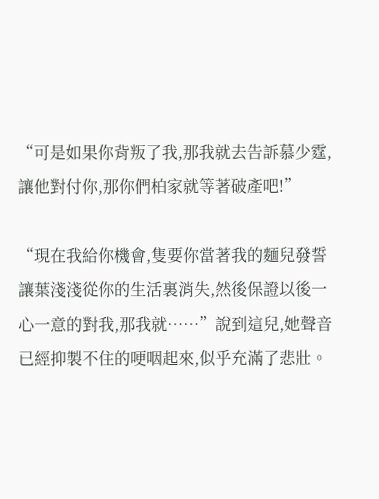“可是如果你背叛了我,那我就去告訴慕少霆,讓他對付你,那你們柏家就等著破產吧!”

“現在我給你機會,隻要你當著我的麵兒發誓讓葉淺淺從你的生活裏消失,然後保證以後一心一意的對我,那我就……”說到這兒,她聲音已經抑製不住的哽咽起來,似乎充滿了悲壯。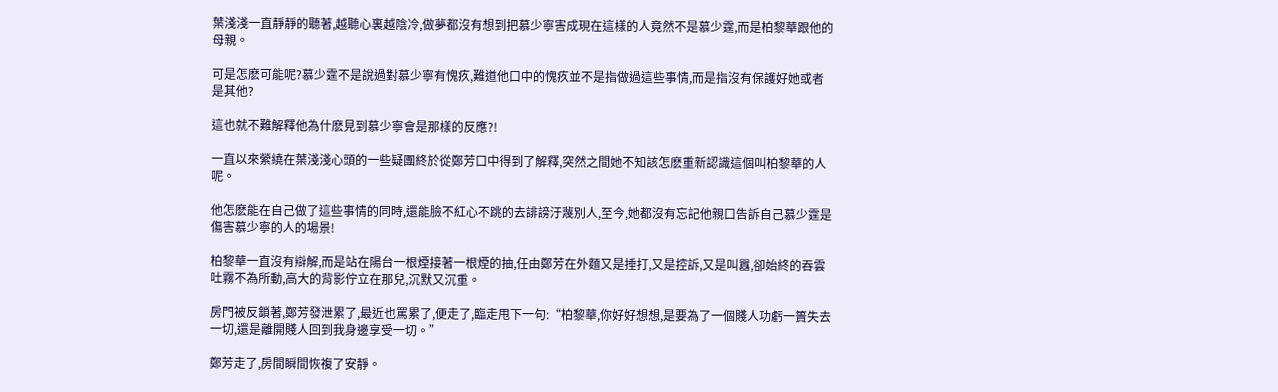葉淺淺一直靜靜的聽著,越聽心裏越陰冷,做夢都沒有想到把慕少寧害成現在這樣的人竟然不是慕少霆,而是柏黎華跟他的母親。

可是怎麽可能呢?慕少霆不是說過對慕少寧有愧疚,難道他口中的愧疚並不是指做過這些事情,而是指沒有保護好她或者是其他?

這也就不難解釋他為什麽見到慕少寧會是那樣的反應?!

一直以來縈繞在葉淺淺心頭的一些疑團終於從鄭芳口中得到了解釋,突然之間她不知該怎麽重新認識這個叫柏黎華的人呢。

他怎麽能在自己做了這些事情的同時,還能臉不紅心不跳的去誹謗汙蔑別人,至今,她都沒有忘記他親口告訴自己慕少霆是傷害慕少寧的人的場景!

柏黎華一直沒有辯解,而是站在陽台一根煙接著一根煙的抽,任由鄭芳在外麵又是捶打,又是控訴,又是叫囂,卻始終的吞雲吐霧不為所動,高大的背影佇立在那兒,沉默又沉重。

房門被反鎖著,鄭芳發泄累了,最近也罵累了,便走了,臨走甩下一句:“柏黎華,你好好想想,是要為了一個賤人功虧一簣失去一切,還是離開賤人回到我身邊享受一切。”

鄭芳走了,房間瞬間恢複了安靜。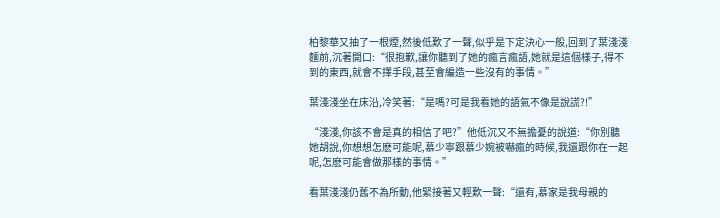柏黎華又抽了一根煙,然後低歎了一聲,似乎是下定決心一般,回到了葉淺淺麵前,沉著開口:“很抱歉,讓你聽到了她的瘋言瘋語,她就是這個樣子,得不到的東西,就會不擇手段,甚至會編造一些沒有的事情。”

葉淺淺坐在床沿,冷笑著:“是嗎?可是我看她的語氣不像是說謊?!”

“淺淺,你該不會是真的相信了吧?”他低沉又不無擔憂的說道:“你別聽她胡說,你想想怎麽可能呢,慕少寧跟慕少婉被嚇瘋的時候,我還跟你在一起呢,怎麽可能會做那樣的事情。”

看葉淺淺仍舊不為所動,他緊接著又輕歎一聲:“還有,慕家是我母親的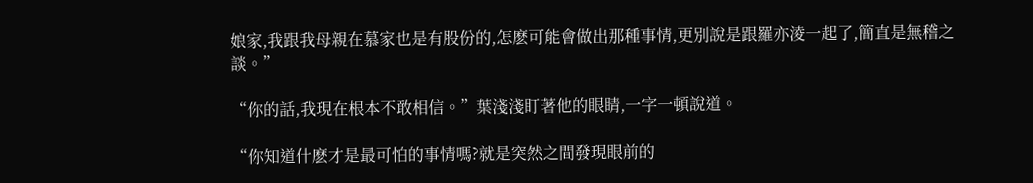娘家,我跟我母親在慕家也是有股份的,怎麽可能會做出那種事情,更別說是跟羅亦淩一起了,簡直是無稽之談。”

“你的話,我現在根本不敢相信。”葉淺淺盯著他的眼睛,一字一頓說道。

“你知道什麽才是最可怕的事情嗎?就是突然之間發現眼前的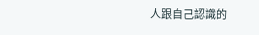人跟自己認識的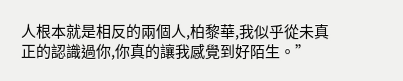人根本就是相反的兩個人,柏黎華,我似乎從未真正的認識過你,你真的讓我感覺到好陌生。”